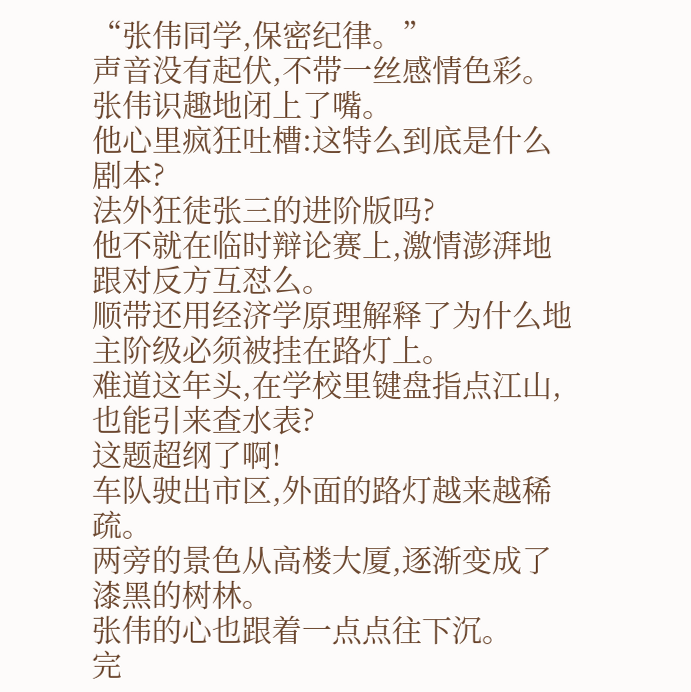“张伟同学,保密纪律。”
声音没有起伏,不带一丝感情色彩。
张伟识趣地闭上了嘴。
他心里疯狂吐槽:这特么到底是什么剧本?
法外狂徒张三的进阶版吗?
他不就在临时辩论赛上,激情澎湃地跟对反方互怼么。
顺带还用经济学原理解释了为什么地主阶级必须被挂在路灯上。
难道这年头,在学校里键盘指点江山,也能引来查水表?
这题超纲了啊!
车队驶出市区,外面的路灯越来越稀疏。
两旁的景色从高楼大厦,逐渐变成了漆黑的树林。
张伟的心也跟着一点点往下沉。
完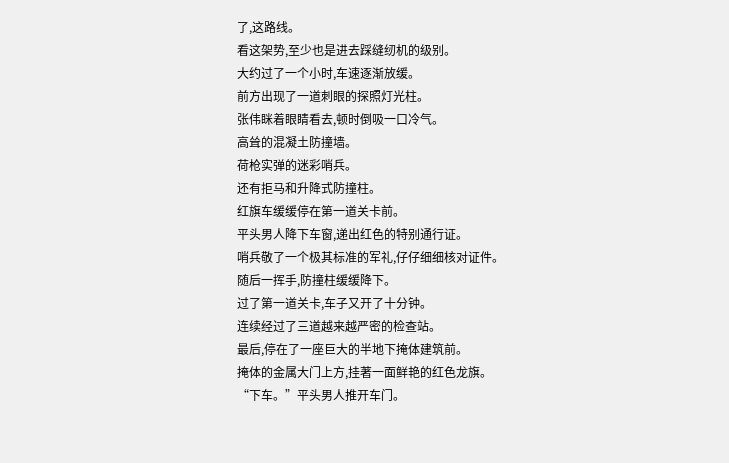了,这路线。
看这架势,至少也是进去踩缝纫机的级别。
大约过了一个小时,车速逐渐放缓。
前方出现了一道刺眼的探照灯光柱。
张伟眯着眼睛看去,顿时倒吸一口冷气。
高耸的混凝土防撞墙。
荷枪实弹的迷彩哨兵。
还有拒马和升降式防撞柱。
红旗车缓缓停在第一道关卡前。
平头男人降下车窗,递出红色的特别通行证。
哨兵敬了一个极其标准的军礼,仔仔细细核对证件。
随后一挥手,防撞柱缓缓降下。
过了第一道关卡,车子又开了十分钟。
连续经过了三道越来越严密的检查站。
最后,停在了一座巨大的半地下掩体建筑前。
掩体的金属大门上方,挂著一面鲜艳的红色龙旗。
“下车。”平头男人推开车门。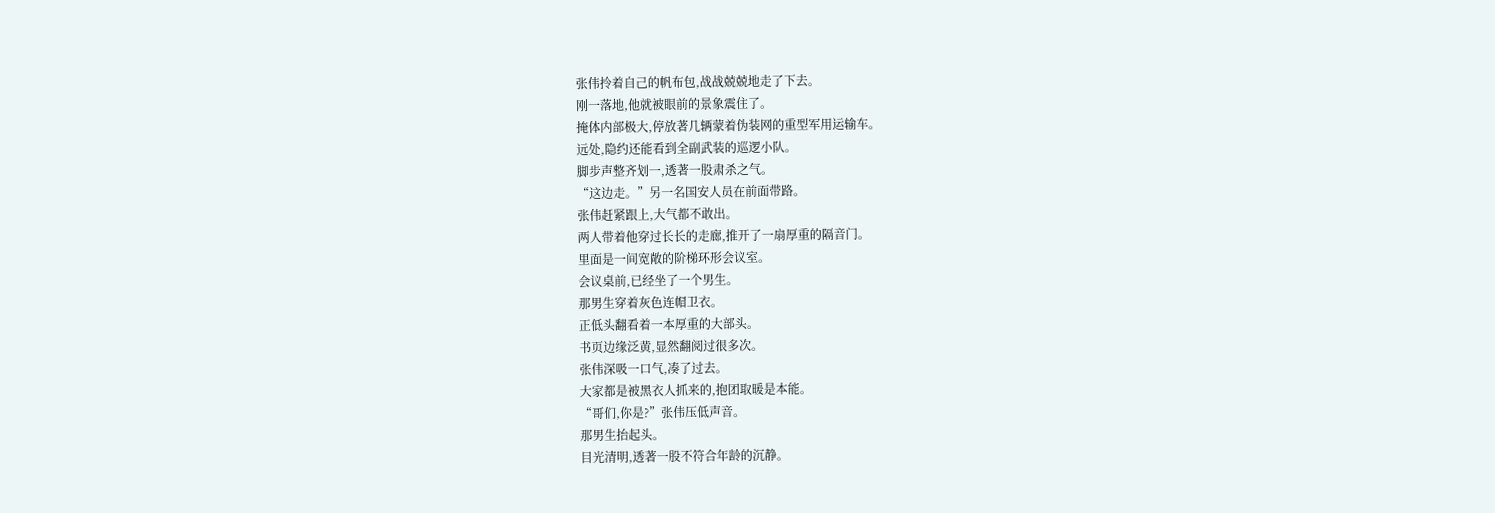张伟拎着自己的帆布包,战战兢兢地走了下去。
刚一落地,他就被眼前的景象震住了。
掩体内部极大,停放著几辆蒙着伪装网的重型军用运输车。
远处,隐约还能看到全副武装的巡逻小队。
脚步声整齐划一,透著一股肃杀之气。
“这边走。”另一名国安人员在前面带路。
张伟赶紧跟上,大气都不敢出。
两人带着他穿过长长的走廊,推开了一扇厚重的隔音门。
里面是一间宽敞的阶梯环形会议室。
会议桌前,已经坐了一个男生。
那男生穿着灰色连帽卫衣。
正低头翻看着一本厚重的大部头。
书页边缘泛黄,显然翻阅过很多次。
张伟深吸一口气,凑了过去。
大家都是被黑衣人抓来的,抱团取暖是本能。
“哥们,你是?”张伟压低声音。
那男生抬起头。
目光清明,透著一股不符合年龄的沉静。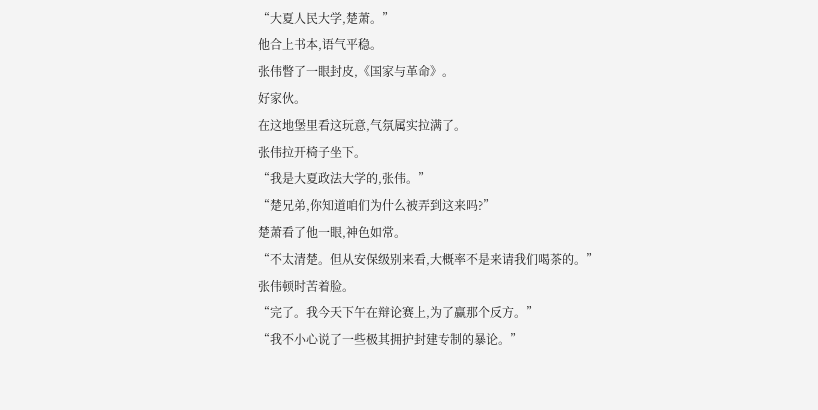“大夏人民大学,楚萧。”
他合上书本,语气平稳。
张伟瞥了一眼封皮,《国家与革命》。
好家伙。
在这地堡里看这玩意,气氛属实拉满了。
张伟拉开椅子坐下。
“我是大夏政法大学的,张伟。”
“楚兄弟,你知道咱们为什么被弄到这来吗?”
楚萧看了他一眼,神色如常。
“不太清楚。但从安保级别来看,大概率不是来请我们喝茶的。”
张伟顿时苦着脸。
“完了。我今天下午在辩论赛上,为了赢那个反方。”
“我不小心说了一些极其拥护封建专制的暴论。”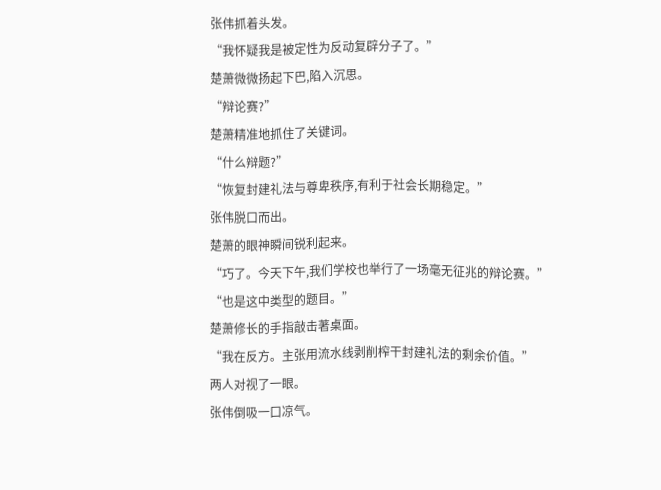张伟抓着头发。
“我怀疑我是被定性为反动复辟分子了。”
楚萧微微扬起下巴,陷入沉思。
“辩论赛?”
楚萧精准地抓住了关键词。
“什么辩题?”
“恢复封建礼法与尊卑秩序,有利于社会长期稳定。”
张伟脱口而出。
楚萧的眼神瞬间锐利起来。
“巧了。今天下午,我们学校也举行了一场毫无征兆的辩论赛。”
“也是这中类型的题目。”
楚萧修长的手指敲击著桌面。
“我在反方。主张用流水线剥削榨干封建礼法的剩余价值。”
两人对视了一眼。
张伟倒吸一口凉气。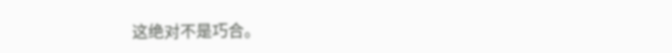这绝对不是巧合。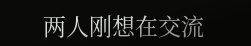两人刚想在交流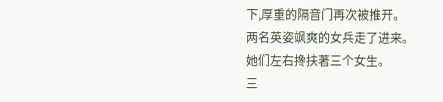下,厚重的隔音门再次被推开。
两名英姿飒爽的女兵走了进来。
她们左右搀扶著三个女生。
三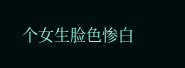个女生脸色惨白